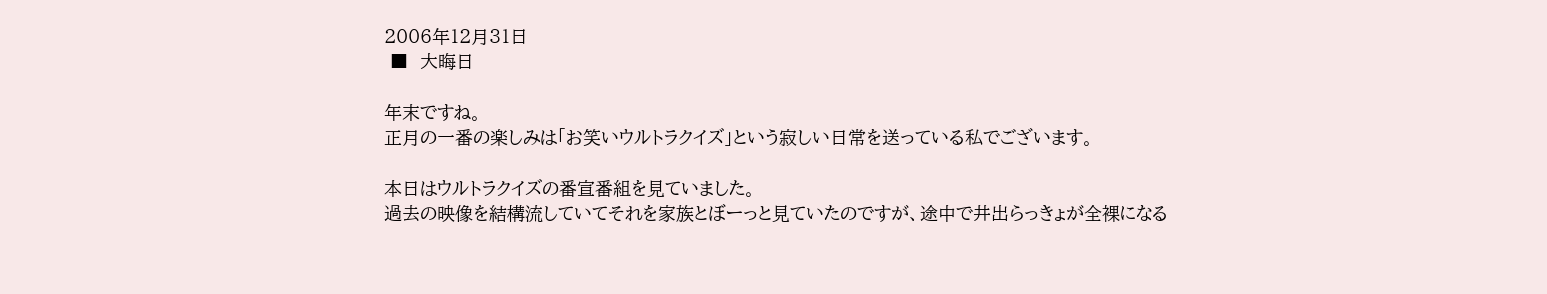2006年12月31日
 ■  大晦日

年末ですね。
正月の一番の楽しみは「お笑いウルトラクイズ」という寂しい日常を送っている私でございます。

本日はウルトラクイズの番宣番組を見ていました。
過去の映像を結構流していてそれを家族とぼーっと見ていたのですが、途中で井出らっきょが全裸になる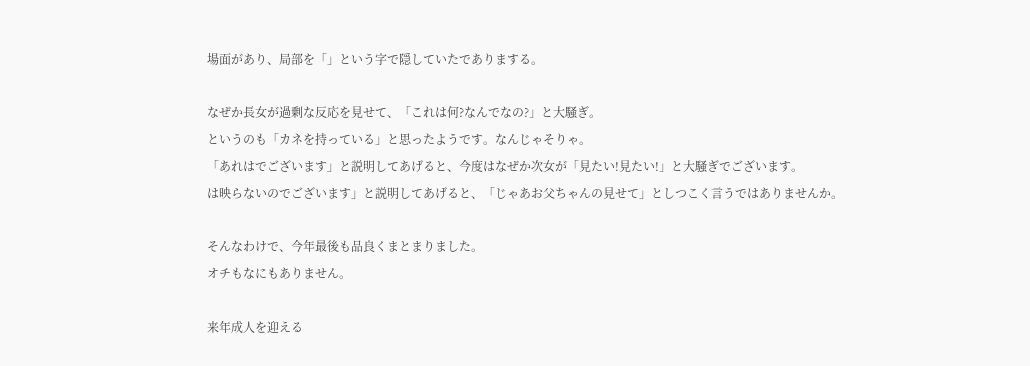場面があり、局部を「」という字で隠していたでありまする。

なぜか長女が過剰な反応を見せて、「これは何?なんでなの?」と大騒ぎ。
というのも「カネを持っている」と思ったようです。なんじゃそりゃ。
「あれはでございます」と説明してあげると、今度はなぜか次女が「見たい!見たい!」と大騒ぎでございます。
は映らないのでございます」と説明してあげると、「じゃあお父ちゃんの見せて」としつこく言うではありませんか。

そんなわけで、今年最後も品良くまとまりました。
オチもなにもありません。

来年成人を迎える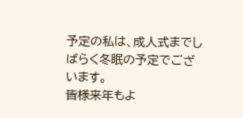予定の私は、成人式までしばらく冬眠の予定でございます。
皆様来年もよ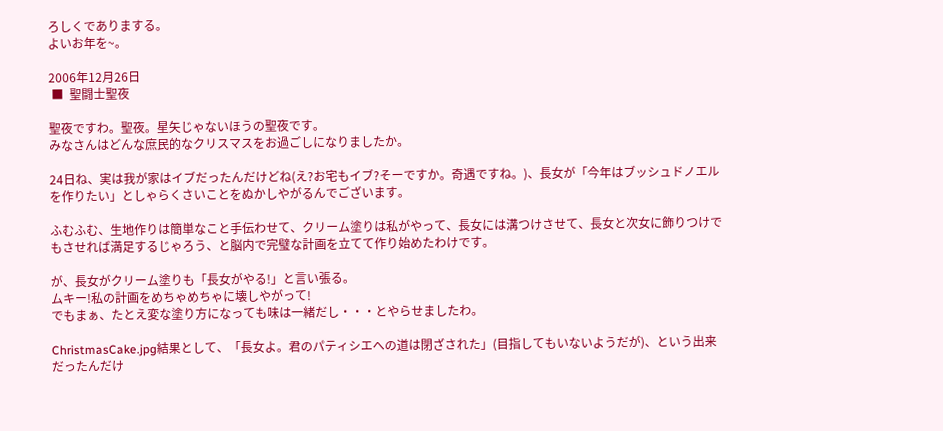ろしくでありまする。
よいお年を~。

2006年12月26日
 ■  聖闘士聖夜

聖夜ですわ。聖夜。星矢じゃないほうの聖夜です。
みなさんはどんな庶民的なクリスマスをお過ごしになりましたか。

24日ね、実は我が家はイブだったんだけどね(え?お宅もイブ?そーですか。奇遇ですね。)、長女が「今年はブッシュドノエルを作りたい」としゃらくさいことをぬかしやがるんでございます。

ふむふむ、生地作りは簡単なこと手伝わせて、クリーム塗りは私がやって、長女には溝つけさせて、長女と次女に飾りつけでもさせれば満足するじゃろう、と脳内で完璧な計画を立てて作り始めたわけです。

が、長女がクリーム塗りも「長女がやる!」と言い張る。
ムキー!私の計画をめちゃめちゃに壊しやがって!
でもまぁ、たとえ変な塗り方になっても味は一緒だし・・・とやらせましたわ。

ChristmasCake.jpg結果として、「長女よ。君のパティシエへの道は閉ざされた」(目指してもいないようだが)、という出来だったんだけ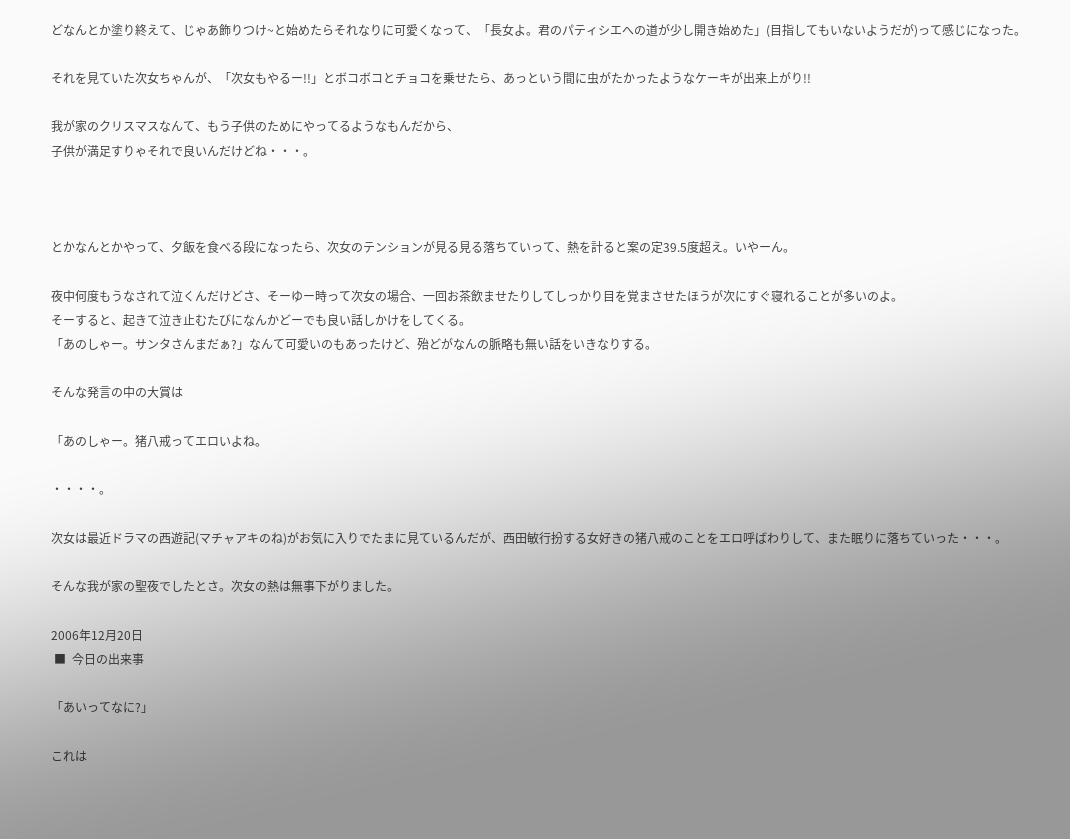どなんとか塗り終えて、じゃあ飾りつけ~と始めたらそれなりに可愛くなって、「長女よ。君のパティシエへの道が少し開き始めた」(目指してもいないようだが)って感じになった。

それを見ていた次女ちゃんが、「次女もやるー!!」とボコボコとチョコを乗せたら、あっという間に虫がたかったようなケーキが出来上がり!!

我が家のクリスマスなんて、もう子供のためにやってるようなもんだから、
子供が満足すりゃそれで良いんだけどね・・・。



とかなんとかやって、夕飯を食べる段になったら、次女のテンションが見る見る落ちていって、熱を計ると案の定39.5度超え。いやーん。

夜中何度もうなされて泣くんだけどさ、そーゆー時って次女の場合、一回お茶飲ませたりしてしっかり目を覚まさせたほうが次にすぐ寝れることが多いのよ。
そーすると、起きて泣き止むたびになんかどーでも良い話しかけをしてくる。
「あのしゃー。サンタさんまだぁ?」なんて可愛いのもあったけど、殆どがなんの脈略も無い話をいきなりする。

そんな発言の中の大賞は

「あのしゃー。猪八戒ってエロいよね。

・・・・。

次女は最近ドラマの西遊記(マチャアキのね)がお気に入りでたまに見ているんだが、西田敏行扮する女好きの猪八戒のことをエロ呼ばわりして、また眠りに落ちていった・・・。

そんな我が家の聖夜でしたとさ。次女の熱は無事下がりました。

2006年12月20日
 ■  今日の出来事

「あいってなに?」

これは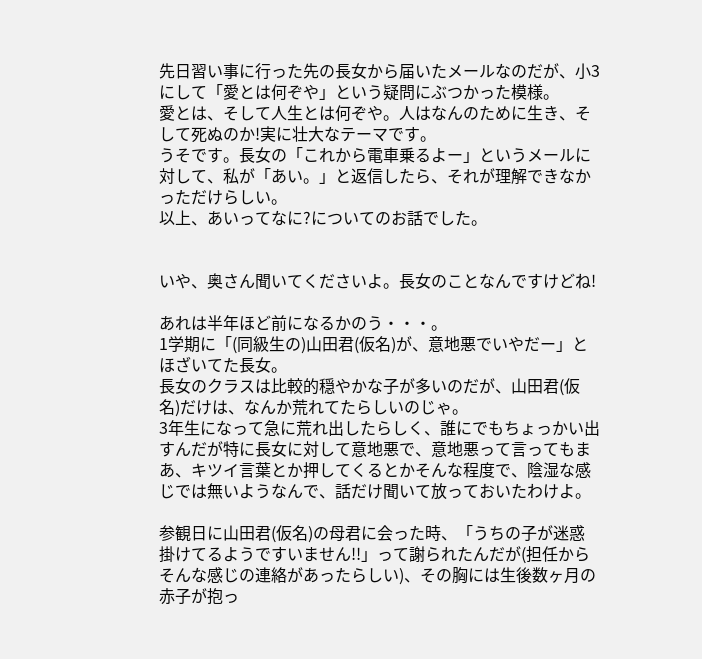先日習い事に行った先の長女から届いたメールなのだが、小3にして「愛とは何ぞや」という疑問にぶつかった模様。
愛とは、そして人生とは何ぞや。人はなんのために生き、そして死ぬのか!実に壮大なテーマです。
うそです。長女の「これから電車乗るよー」というメールに対して、私が「あい。」と返信したら、それが理解できなかっただけらしい。
以上、あいってなに?についてのお話でした。


いや、奥さん聞いてくださいよ。長女のことなんですけどね!

あれは半年ほど前になるかのう・・・。
1学期に「(同級生の)山田君(仮名)が、意地悪でいやだー」とほざいてた長女。
長女のクラスは比較的穏やかな子が多いのだが、山田君(仮名)だけは、なんか荒れてたらしいのじゃ。
3年生になって急に荒れ出したらしく、誰にでもちょっかい出すんだが特に長女に対して意地悪で、意地悪って言ってもまあ、キツイ言葉とか押してくるとかそんな程度で、陰湿な感じでは無いようなんで、話だけ聞いて放っておいたわけよ。

参観日に山田君(仮名)の母君に会った時、「うちの子が迷惑掛けてるようですいません!!」って謝られたんだが(担任からそんな感じの連絡があったらしい)、その胸には生後数ヶ月の赤子が抱っ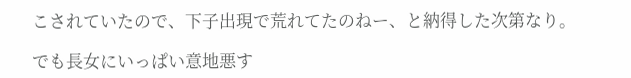こされていたので、下子出現で荒れてたのねー、と納得した次第なり。

でも長女にいっぱい意地悪す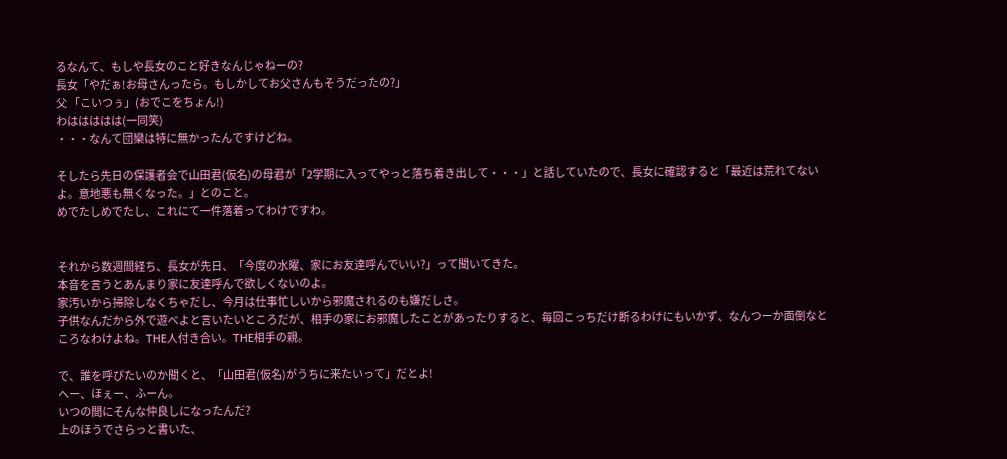るなんて、もしや長女のこと好きなんじゃねーの?
長女「やだぁ!お母さんったら。もしかしてお父さんもそうだったの?」
父 「こいつぅ」(おでこをちょん!)
わははははは(一同笑)
・・・なんて団欒は特に無かったんですけどね。

そしたら先日の保護者会で山田君(仮名)の母君が「2学期に入ってやっと落ち着き出して・・・」と話していたので、長女に確認すると「最近は荒れてないよ。意地悪も無くなった。」とのこと。
めでたしめでたし、これにて一件落着ってわけですわ。


それから数週間経ち、長女が先日、「今度の水曜、家にお友達呼んでいい?」って聞いてきた。
本音を言うとあんまり家に友達呼んで欲しくないのよ。
家汚いから掃除しなくちゃだし、今月は仕事忙しいから邪魔されるのも嫌だしさ。
子供なんだから外で遊べよと言いたいところだが、相手の家にお邪魔したことがあったりすると、毎回こっちだけ断るわけにもいかず、なんつーか面倒なところなわけよね。THE人付き合い。THE相手の親。

で、誰を呼びたいのか聞くと、「山田君(仮名)がうちに来たいって」だとよ!
へー、ほぇー、ふーん。
いつの間にそんな仲良しになったんだ?
上のほうでさらっと書いた、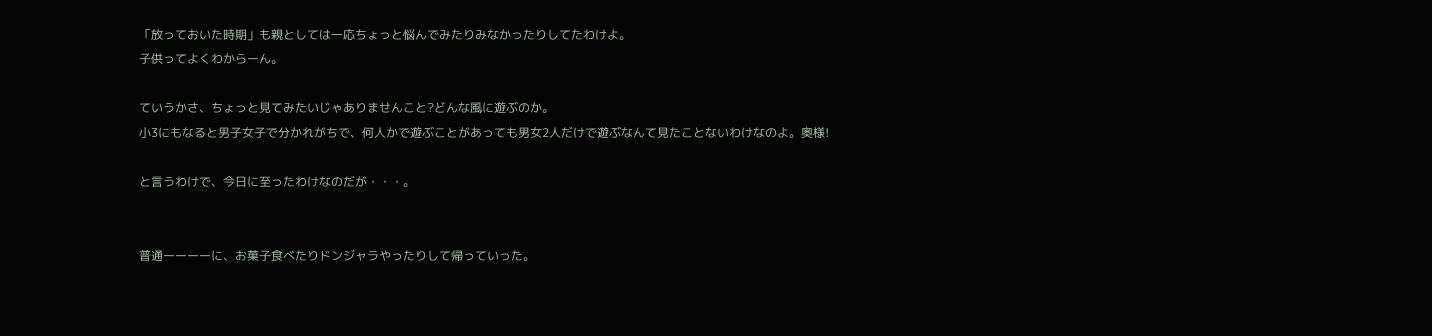「放っておいた時期」も親としては一応ちょっと悩んでみたりみなかったりしてたわけよ。
子供ってよくわからーん。

ていうかさ、ちょっと見てみたいじゃありませんこと?どんな風に遊ぶのか。
小3にもなると男子女子で分かれがちで、何人かで遊ぶことがあっても男女2人だけで遊ぶなんて見たことないわけなのよ。奥様!

と言うわけで、今日に至ったわけなのだが・・・。


普通ーーーーに、お菓子食べたりドンジャラやったりして帰っていった。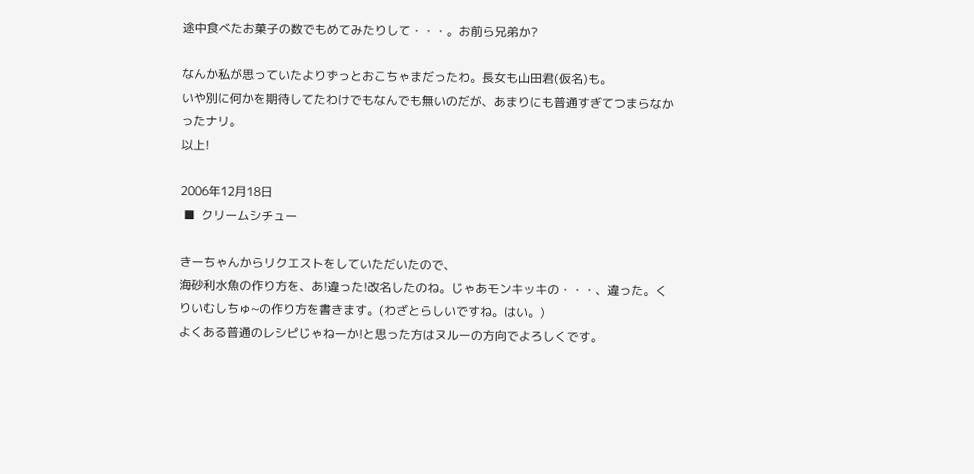途中食べたお菓子の数でもめてみたりして・・・。お前ら兄弟か?

なんか私が思っていたよりずっとおこちゃまだったわ。長女も山田君(仮名)も。
いや別に何かを期待してたわけでもなんでも無いのだが、あまりにも普通すぎてつまらなかったナリ。
以上!

2006年12月18日
 ■  クリームシチュー

きーちゃんからリクエストをしていただいたので、
海砂利水魚の作り方を、あ!違った!改名したのね。じゃあモンキッキの・・・、違った。くりいむしちゅ~の作り方を書きます。(わざとらしいですね。はい。)
よくある普通のレシピじゃねーか!と思った方はヌルーの方向でよろしくです。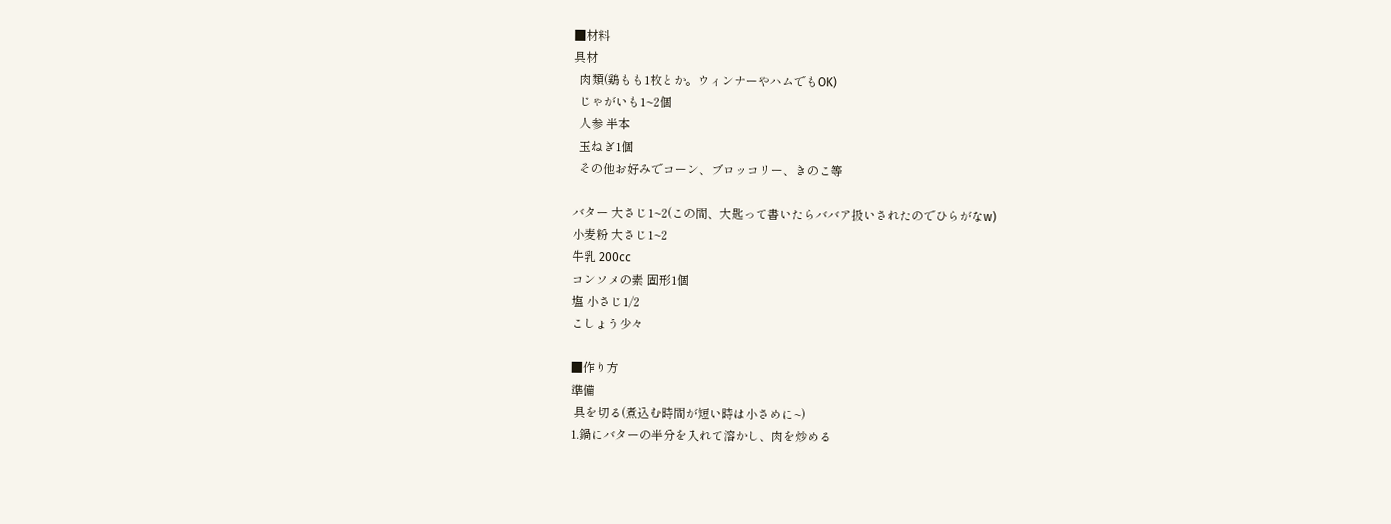■材料
具材
  肉類(鶏もも1枚とか。ウィンナーやハムでもOK)
  じゃがいも1~2個
  人参 半本
  玉ねぎ1個
  その他お好みでコーン、ブロッコリー、きのこ等

バター 大さじ1~2(この間、大匙って書いたらババア扱いされたのでひらがなw)
小麦粉 大さじ1~2
牛乳 200cc
コンソメの素 固形1個
塩 小さじ1/2
こしょう少々

■作り方
準備
 具を切る(煮込む時間が短い時は小さめに~)
1.鍋にバターの半分を入れて溶かし、肉を炒める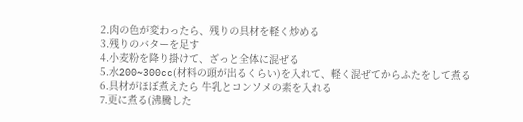2.肉の色が変わったら、残りの具材を軽く炒める
3.残りのバターを足す
4.小麦粉を降り掛けて、ざっと全体に混ぜる
5.水200~300cc(材料の頭が出るくらい)を入れて、軽く混ぜてからふたをして煮る
6.具材がほぼ煮えたら 牛乳とコンソメの素を入れる
7.更に煮る(沸騰した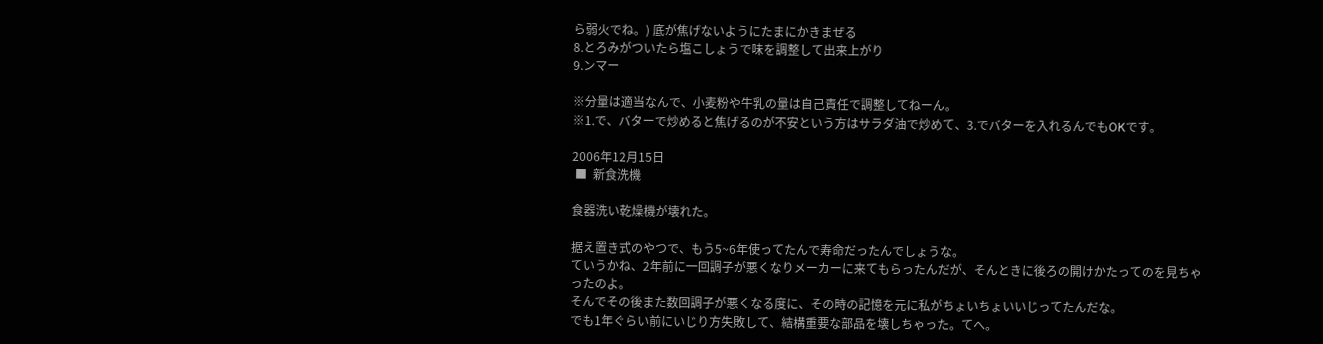ら弱火でね。) 底が焦げないようにたまにかきまぜる
8.とろみがついたら塩こしょうで味を調整して出来上がり
9.ンマー

※分量は適当なんで、小麦粉や牛乳の量は自己責任で調整してねーん。
※1.で、バターで炒めると焦げるのが不安という方はサラダ油で炒めて、3.でバターを入れるんでもOKです。

2006年12月15日
 ■  新食洗機

食器洗い乾燥機が壊れた。

据え置き式のやつで、もう5~6年使ってたんで寿命だったんでしょうな。
ていうかね、2年前に一回調子が悪くなりメーカーに来てもらったんだが、そんときに後ろの開けかたってのを見ちゃったのよ。
そんでその後また数回調子が悪くなる度に、その時の記憶を元に私がちょいちょいいじってたんだな。
でも1年ぐらい前にいじり方失敗して、結構重要な部品を壊しちゃった。てへ。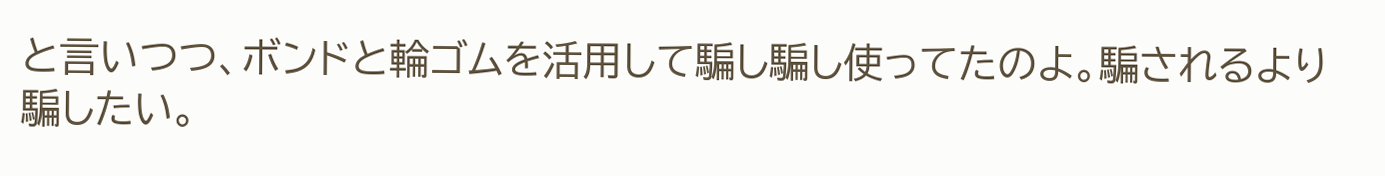と言いつつ、ボンドと輪ゴムを活用して騙し騙し使ってたのよ。騙されるより騙したい。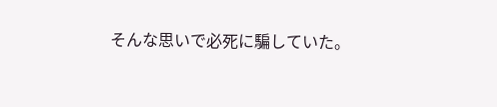そんな思いで必死に騙していた。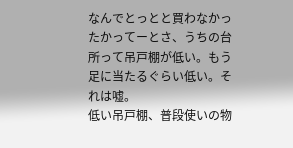なんでとっとと買わなかったかってーとさ、うちの台所って吊戸棚が低い。もう足に当たるぐらい低い。それは嘘。
低い吊戸棚、普段使いの物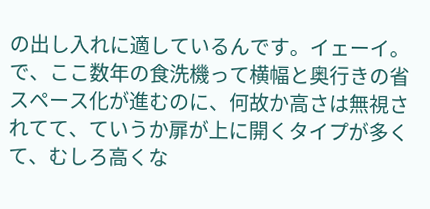の出し入れに適しているんです。イェーイ。
で、ここ数年の食洗機って横幅と奥行きの省スペース化が進むのに、何故か高さは無視されてて、ていうか扉が上に開くタイプが多くて、むしろ高くな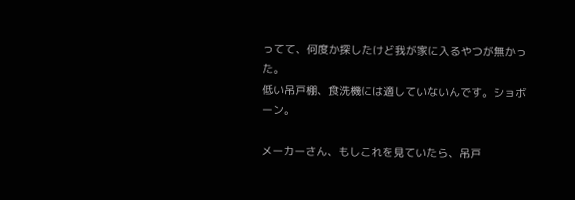ってて、何度か探したけど我が家に入るやつが無かった。
低い吊戸棚、食洗機には適していないんです。ショボーン。

メーカーさん、もしこれを見ていたら、吊戸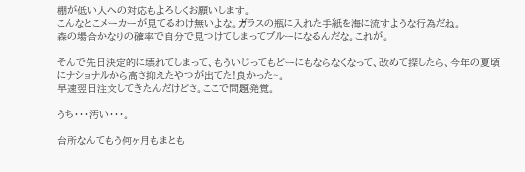棚が低い人への対応もよろしくお願いします。
こんなとこメーカーが見てるわけ無いよな。ガラスの瓶に入れた手紙を海に流すような行為だね。
森の場合かなりの確率で自分で見つけてしまってブルーになるんだな。これが。

そんで先日決定的に壊れてしまって、もういじってもどーにもならなくなって、改めて探したら、今年の夏頃にナショナルから高さ抑えたやつが出てた!良かった~。
早速翌日注文してきたんだけどさ。ここで問題発覚。

うち・・・汚い・・・。

台所なんてもう何ヶ月もまとも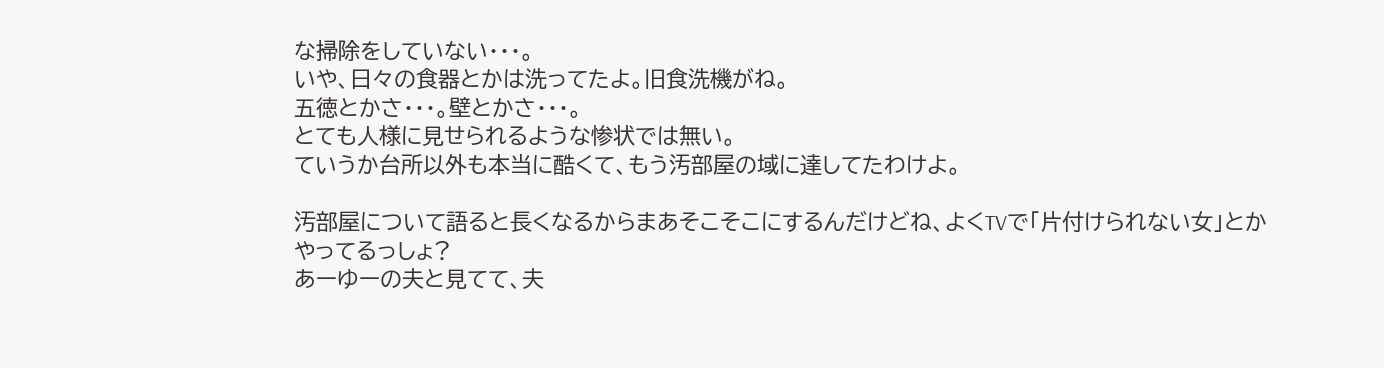な掃除をしていない・・・。
いや、日々の食器とかは洗ってたよ。旧食洗機がね。
五徳とかさ・・・。壁とかさ・・・。
とても人様に見せられるような惨状では無い。
ていうか台所以外も本当に酷くて、もう汚部屋の域に達してたわけよ。

汚部屋について語ると長くなるからまあそこそこにするんだけどね、よくTVで「片付けられない女」とかやってるっしょ?
あーゆーの夫と見てて、夫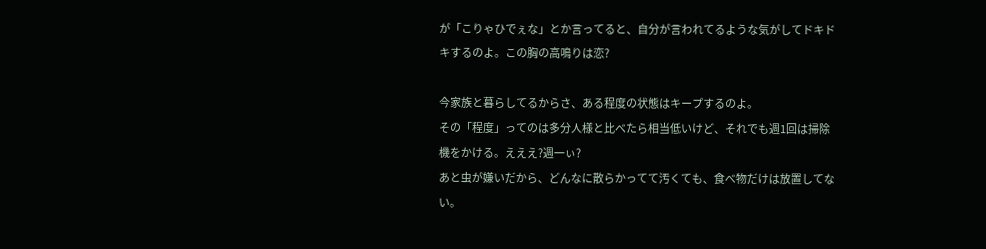が「こりゃひでぇな」とか言ってると、自分が言われてるような気がしてドキドキするのよ。この胸の高鳴りは恋?

今家族と暮らしてるからさ、ある程度の状態はキープするのよ。
その「程度」ってのは多分人様と比べたら相当低いけど、それでも週1回は掃除機をかける。えええ?週一ぃ?
あと虫が嫌いだから、どんなに散らかってて汚くても、食べ物だけは放置してない。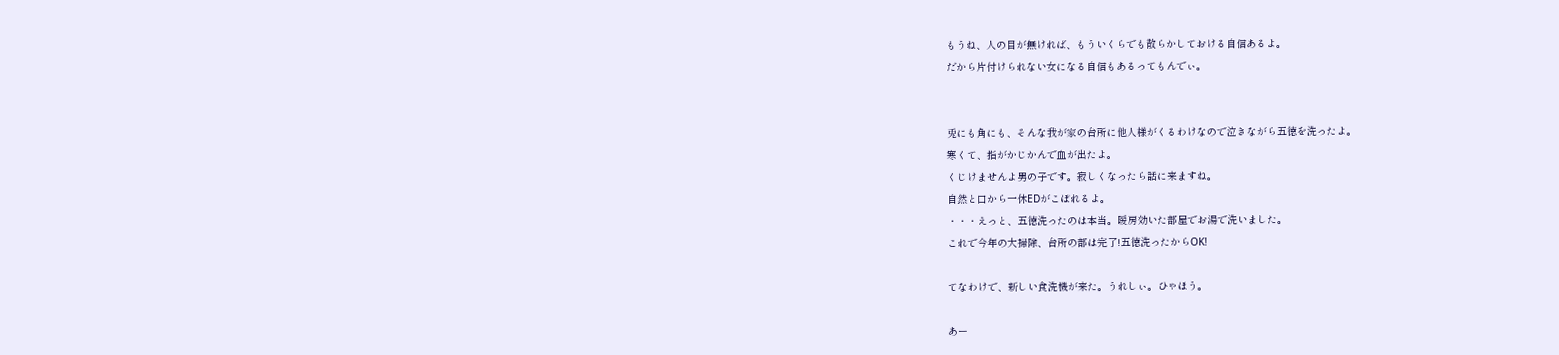もうね、人の目が無ければ、もういくらでも散らかしておける自信あるよ。
だから片付けられない女になる自信もあるってもんでぃ。


兎にも角にも、そんな我が家の台所に他人様がくるわけなので泣きながら五徳を洗ったよ。
寒くて、指がかじかんで血が出たよ。
くじけませんよ男の子です。寂しくなったら話に来ますね。
自然と口から一休EDがこぼれるよ。
・・・えっと、五徳洗ったのは本当。暖房効いた部屋でお湯で洗いました。
これで今年の大掃除、台所の部は完了!五徳洗ったからOK!

てなわけで、新しい食洗機が来た。うれしぃ。ひゃほう。

あー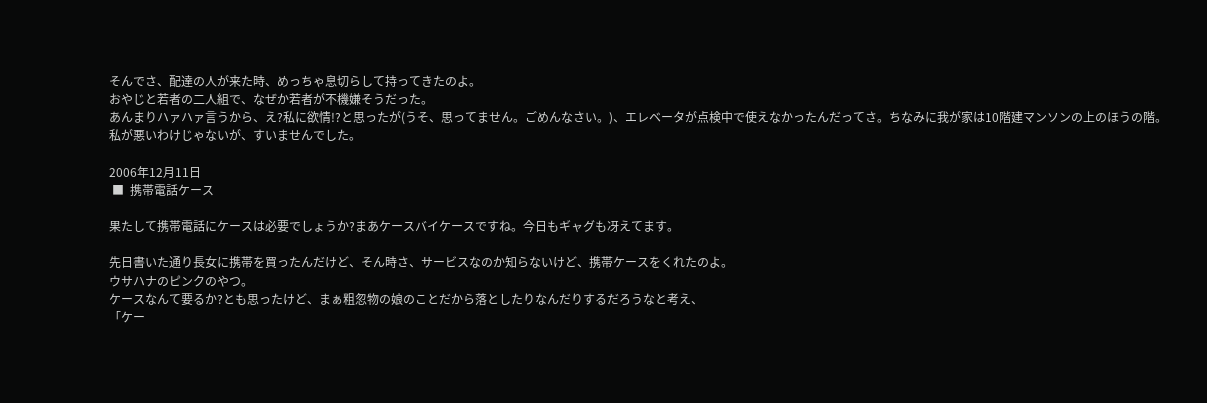そんでさ、配達の人が来た時、めっちゃ息切らして持ってきたのよ。
おやじと若者の二人組で、なぜか若者が不機嫌そうだった。
あんまりハァハァ言うから、え?私に欲情!?と思ったが(うそ、思ってません。ごめんなさい。)、エレベータが点検中で使えなかったんだってさ。ちなみに我が家は10階建マンソンの上のほうの階。
私が悪いわけじゃないが、すいませんでした。

2006年12月11日
 ■  携帯電話ケース

果たして携帯電話にケースは必要でしょうか?まあケースバイケースですね。今日もギャグも冴えてます。

先日書いた通り長女に携帯を買ったんだけど、そん時さ、サービスなのか知らないけど、携帯ケースをくれたのよ。
ウサハナのピンクのやつ。
ケースなんて要るか?とも思ったけど、まぁ粗忽物の娘のことだから落としたりなんだりするだろうなと考え、
「ケー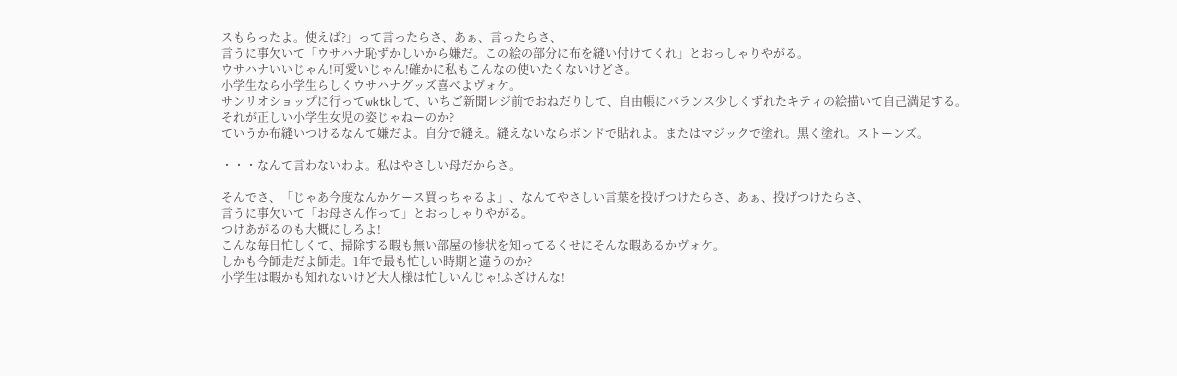スもらったよ。使えば?」って言ったらさ、あぁ、言ったらさ、
言うに事欠いて「ウサハナ恥ずかしいから嫌だ。この絵の部分に布を縫い付けてくれ」とおっしゃりやがる。
ウサハナいいじゃん!可愛いじゃん!確かに私もこんなの使いたくないけどさ。
小学生なら小学生らしくウサハナグッズ喜べよヴォケ。
サンリオショップに行ってwktkして、いちご新聞レジ前でおねだりして、自由帳にバランス少しくずれたキティの絵描いて自己満足する。
それが正しい小学生女児の姿じゃねーのか?
ていうか布縫いつけるなんて嫌だよ。自分で縫え。縫えないならボンドで貼れよ。またはマジックで塗れ。黒く塗れ。ストーンズ。

・・・なんて言わないわよ。私はやさしい母だからさ。

そんでさ、「じゃあ今度なんかケース買っちゃるよ」、なんてやさしい言葉を投げつけたらさ、あぁ、投げつけたらさ、
言うに事欠いて「お母さん作って」とおっしゃりやがる。
つけあがるのも大概にしろよ!
こんな毎日忙しくて、掃除する暇も無い部屋の惨状を知ってるくせにそんな暇あるかヴォケ。
しかも今師走だよ師走。1年で最も忙しい時期と違うのか?
小学生は暇かも知れないけど大人様は忙しいんじゃ!ふざけんな!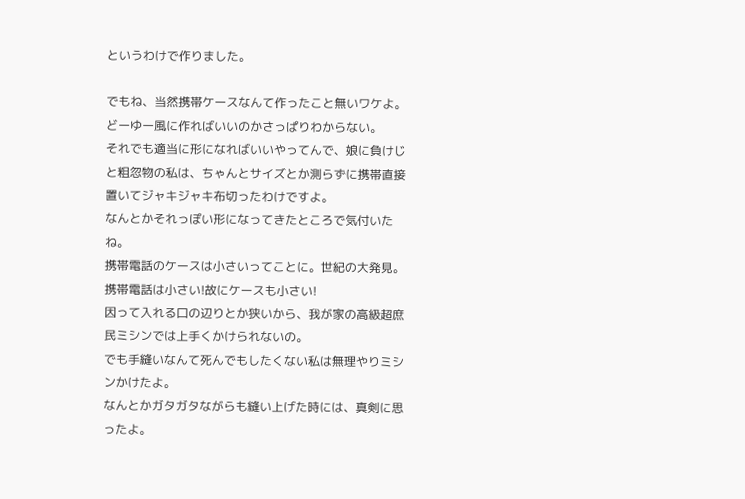というわけで作りました。

でもね、当然携帯ケースなんて作ったこと無いワケよ。どーゆー風に作ればいいのかさっぱりわからない。
それでも適当に形になればいいやってんで、娘に負けじと粗忽物の私は、ちゃんとサイズとか測らずに携帯直接置いてジャキジャキ布切ったわけですよ。
なんとかそれっぽい形になってきたところで気付いたね。
携帯電話のケースは小さいってことに。世紀の大発見。携帯電話は小さい!故にケースも小さい!
因って入れる口の辺りとか狭いから、我が家の高級超庶民ミシンでは上手くかけられないの。
でも手縫いなんて死んでもしたくない私は無理やりミシンかけたよ。
なんとかガタガタながらも縫い上げた時には、真剣に思ったよ。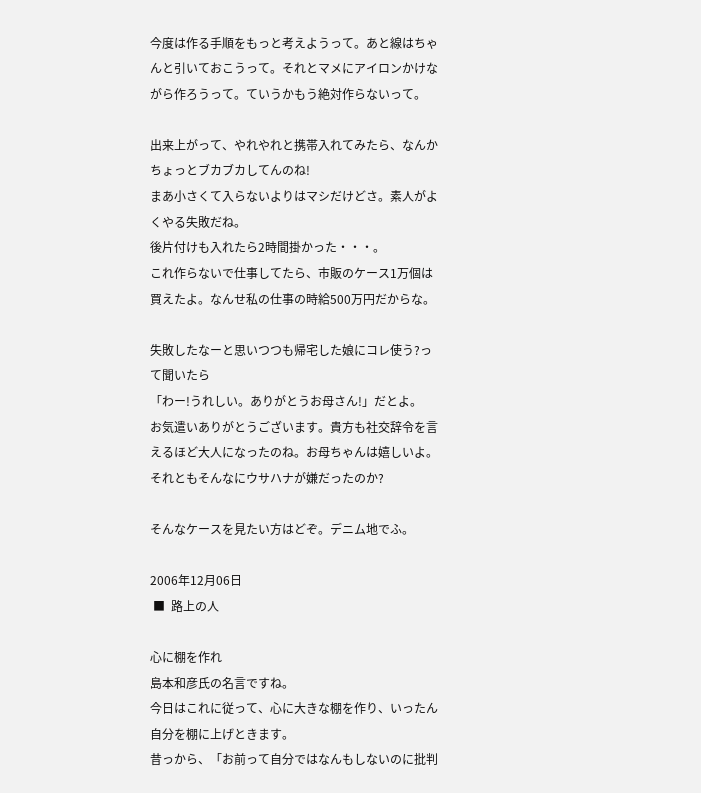今度は作る手順をもっと考えようって。あと線はちゃんと引いておこうって。それとマメにアイロンかけながら作ろうって。ていうかもう絶対作らないって。

出来上がって、やれやれと携帯入れてみたら、なんかちょっとブカブカしてんのね!
まあ小さくて入らないよりはマシだけどさ。素人がよくやる失敗だね。
後片付けも入れたら2時間掛かった・・・。
これ作らないで仕事してたら、市販のケース1万個は買えたよ。なんせ私の仕事の時給500万円だからな。

失敗したなーと思いつつも帰宅した娘にコレ使う?って聞いたら
「わー!うれしい。ありがとうお母さん!」だとよ。
お気遣いありがとうございます。貴方も社交辞令を言えるほど大人になったのね。お母ちゃんは嬉しいよ。
それともそんなにウサハナが嫌だったのか?

そんなケースを見たい方はどぞ。デニム地でふ。

2006年12月06日
 ■  路上の人

心に棚を作れ
島本和彦氏の名言ですね。
今日はこれに従って、心に大きな棚を作り、いったん自分を棚に上げときます。
昔っから、「お前って自分ではなんもしないのに批判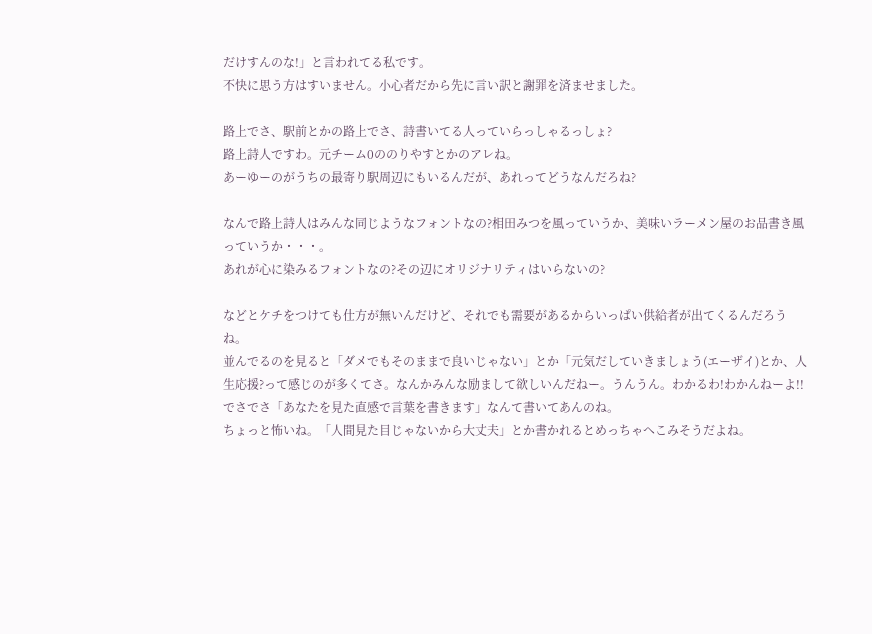だけすんのな!」と言われてる私です。
不快に思う方はすいません。小心者だから先に言い訳と謝罪を済ませました。

路上でさ、駅前とかの路上でさ、詩書いてる人っていらっしゃるっしょ?
路上詩人ですわ。元チーム0ののりやすとかのアレね。
あーゆーのがうちの最寄り駅周辺にもいるんだが、あれってどうなんだろね?

なんで路上詩人はみんな同じようなフォントなの?相田みつを風っていうか、美味いラーメン屋のお品書き風っていうか・・・。
あれが心に染みるフォントなの?その辺にオリジナリティはいらないの?

などとケチをつけても仕方が無いんだけど、それでも需要があるからいっぱい供給者が出てくるんだろうね。
並んでるのを見ると「ダメでもそのままで良いじゃない」とか「元気だしていきましょう(エーザイ)とか、人生応援?って感じのが多くてさ。なんかみんな励まして欲しいんだねー。うんうん。わかるわ!わかんねーよ!!
でさでさ「あなたを見た直感で言葉を書きます」なんて書いてあんのね。
ちょっと怖いね。「人間見た目じゃないから大丈夫」とか書かれるとめっちゃへこみそうだよね。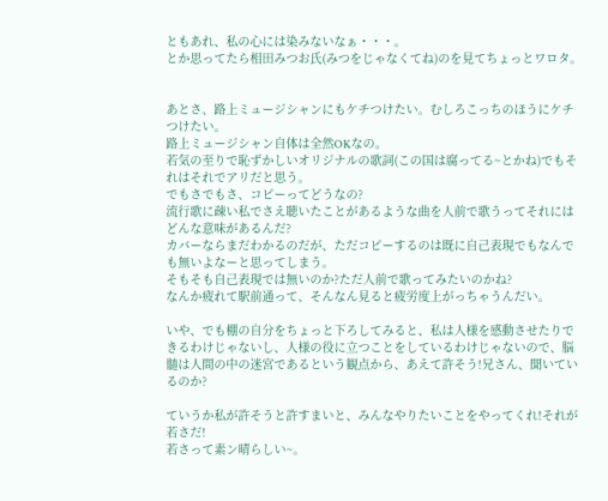ともあれ、私の心には染みないなぁ・・・。
とか思ってたら相田みつお氏(みつをじゃなくてね)のを見てちょっとワロタ。


あとさ、路上ミュージシャンにもケチつけたい。むしろこっちのほうにケチつけたい。
路上ミュージシャン自体は全然OKなの。
若気の至りで恥ずかしいオリジナルの歌詞(この国は腐ってる~とかね)でもそれはそれでアリだと思う。
でもさでもさ、コピーってどうなの?
流行歌に疎い私でさえ聴いたことがあるような曲を人前で歌うってそれにはどんな意味があるんだ?
カバーならまだわかるのだが、ただコピーするのは既に自己表現でもなんでも無いよなーと思ってしまう。
そもそも自己表現では無いのか?ただ人前で歌ってみたいのかね?
なんか疲れて駅前通って、そんなん見ると疲労度上がっちゃうんだい。

いや、でも棚の自分をちょっと下ろしてみると、私は人様を感動させたりできるわけじゃないし、人様の役に立つことをしているわけじゃないので、脳髄は人間の中の迷宮であるという観点から、あえて許そう!兄さん、聞いているのか?

ていうか私が許そうと許すまいと、みんなやりたいことをやってくれ!それが若さだ!
若さって素ン晴らしい~。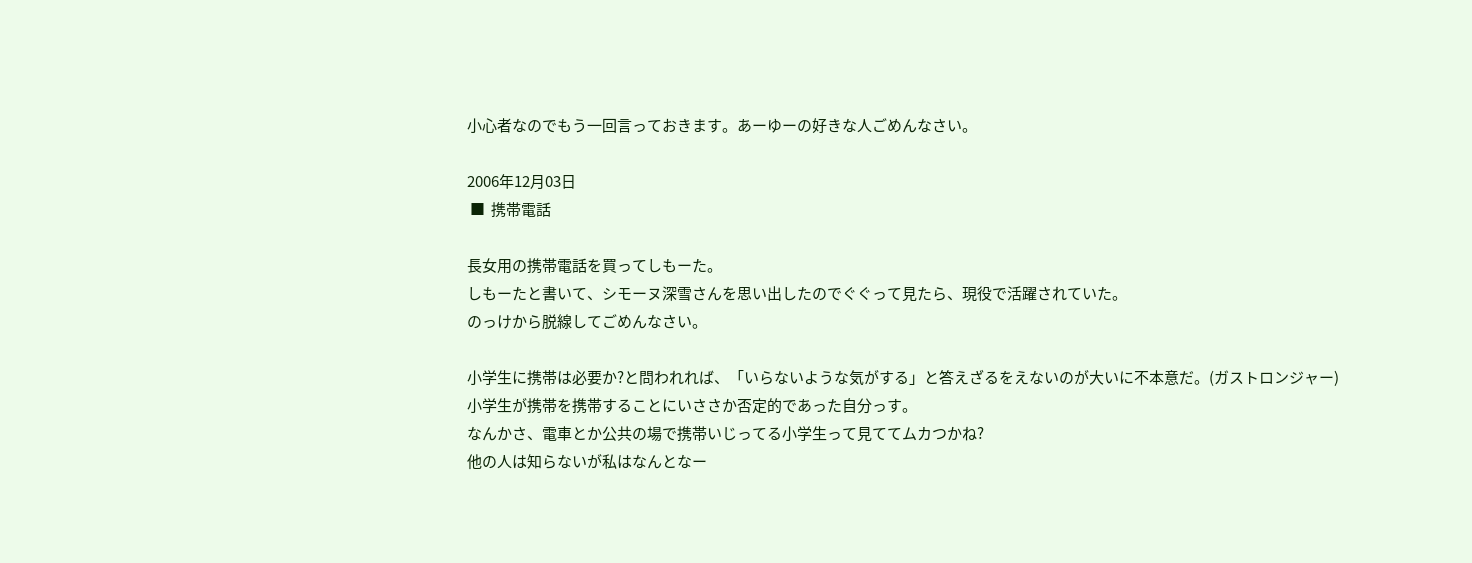小心者なのでもう一回言っておきます。あーゆーの好きな人ごめんなさい。

2006年12月03日
 ■  携帯電話

長女用の携帯電話を買ってしもーた。
しもーたと書いて、シモーヌ深雪さんを思い出したのでぐぐって見たら、現役で活躍されていた。
のっけから脱線してごめんなさい。

小学生に携帯は必要か?と問われれば、「いらないような気がする」と答えざるをえないのが大いに不本意だ。(ガストロンジャー)
小学生が携帯を携帯することにいささか否定的であった自分っす。
なんかさ、電車とか公共の場で携帯いじってる小学生って見ててムカつかね?
他の人は知らないが私はなんとなー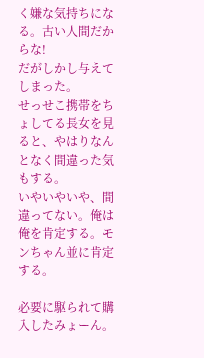く嫌な気持ちになる。古い人間だからな!
だがしかし与えてしまった。
せっせこ携帯をちょしてる長女を見ると、やはりなんとなく間違った気もする。
いやいやいや、間違ってない。俺は俺を肯定する。モンちゃん並に肯定する。

必要に駆られて購入したみょーん。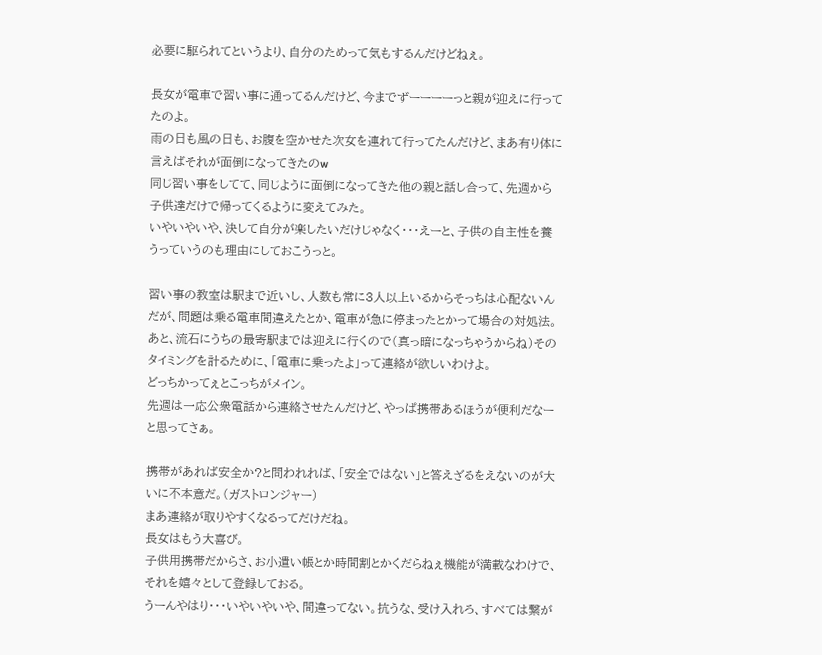必要に駆られてというより、自分のためって気もするんだけどねぇ。

長女が電車で習い事に通ってるんだけど、今までずーーーーっと親が迎えに行ってたのよ。
雨の日も風の日も、お腹を空かせた次女を連れて行ってたんだけど、まあ有り体に言えばそれが面倒になってきたのw
同じ習い事をしてて、同じように面倒になってきた他の親と話し合って、先週から子供達だけで帰ってくるように変えてみた。
いやいやいや、決して自分が楽したいだけじゃなく・・・えーと、子供の自主性を養うっていうのも理由にしておこうっと。

習い事の教室は駅まで近いし、人数も常に3人以上いるからそっちは心配ないんだが、問題は乗る電車間違えたとか、電車が急に停まったとかって場合の対処法。
あと、流石にうちの最寄駅までは迎えに行くので(真っ暗になっちゃうからね)そのタイミングを計るために、「電車に乗ったよ」って連絡が欲しいわけよ。
どっちかってぇとこっちがメイン。
先週は一応公衆電話から連絡させたんだけど、やっぱ携帯あるほうが便利だなーと思ってさぁ。

携帯があれば安全か?と問われれば、「安全ではない」と答えざるをえないのが大いに不本意だ。(ガストロンジャー)
まあ連絡が取りやすくなるってだけだね。
長女はもう大喜び。
子供用携帯だからさ、お小遣い帳とか時間割とかくだらねぇ機能が満載なわけで、それを嬉々として登録しておる。
うーんやはり・・・いやいやいや、間違ってない。抗うな、受け入れろ、すべては繋が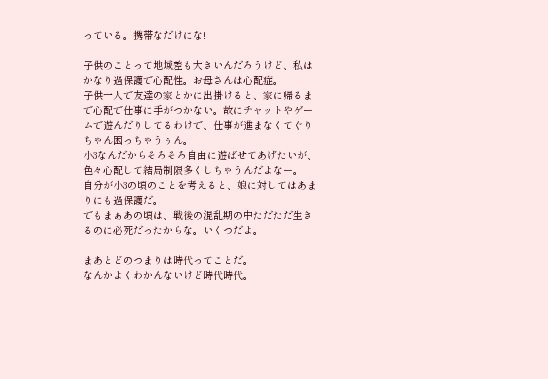っている。携帯なだけにな!

子供のことって地域差も大きいんだろうけど、私はかなり過保護で心配性。お母さんは心配症。
子供一人で友達の家とかに出掛けると、家に帰るまで心配で仕事に手がつかない。故にチャットやゲームで遊んだりしてるわけで、仕事が進まなくてぐりちゃん困っちゃうぅん。
小3なんだからそろそろ自由に遊ばせてあげたいが、色々心配して結局制限多くしちゃうんだよなー。
自分が小3の頃のことを考えると、娘に対してはあまりにも過保護だ。
でもまぁあの頃は、戦後の混乱期の中ただただ生きるのに必死だったからな。いくつだよ。

まあとどのつまりは時代ってことだ。
なんかよくわかんないけど時代時代。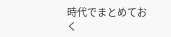時代でまとめておく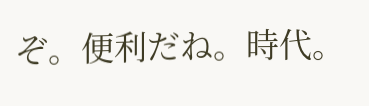ぞ。便利だね。時代。